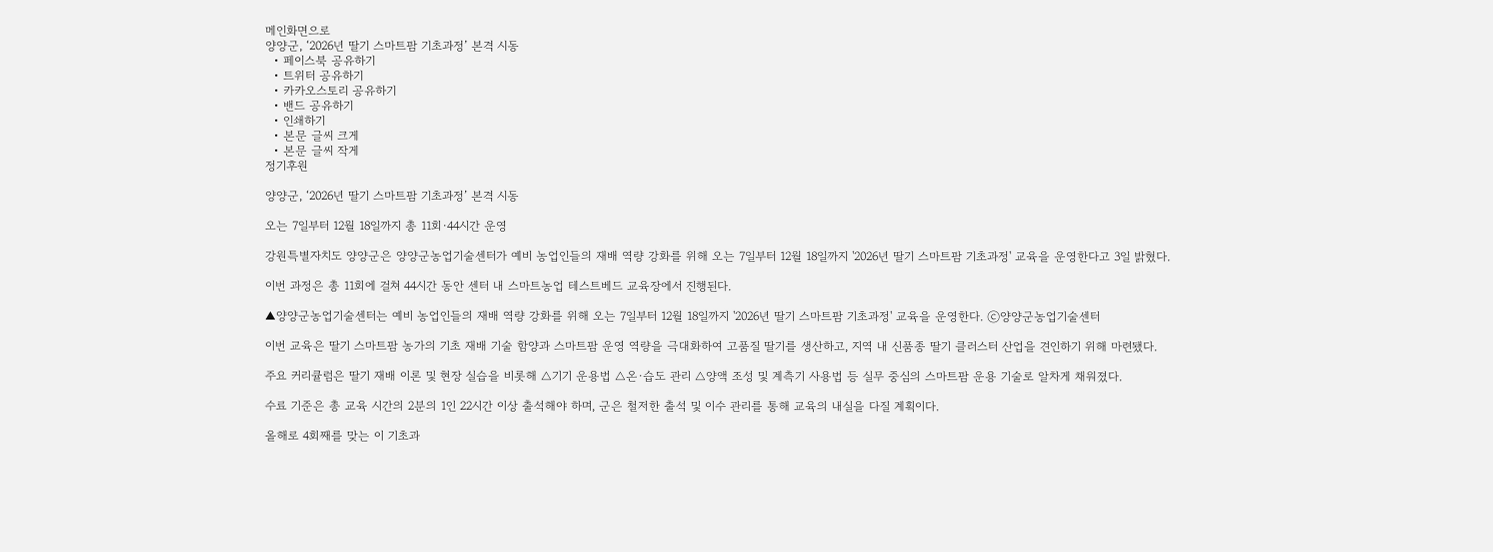메인화면으로
양양군, ‘2026년 딸기 스마트팜 기초과정’ 본격 시동
  • 페이스북 공유하기
  • 트위터 공유하기
  • 카카오스토리 공유하기
  • 밴드 공유하기
  • 인쇄하기
  • 본문 글씨 크게
  • 본문 글씨 작게
정기후원

양양군, ‘2026년 딸기 스마트팜 기초과정’ 본격 시동

오는 7일부터 12월 18일까지 총 11회·44시간 운영

강원특별자치도 양양군은 양양군농업기술센터가 예비 농업인들의 재배 역량 강화를 위해 오는 7일부터 12월 18일까지 '2026년 딸기 스마트팜 기초과정' 교육을 운영한다고 3일 밝혔다.

이번 과정은 총 11회에 걸쳐 44시간 동안 센터 내 스마트농업 테스트베드 교육장에서 진행된다.

▲양양군농업기술센터는 예비 농업인들의 재배 역량 강화를 위해 오는 7일부터 12월 18일까지 '2026년 딸기 스마트팜 기초과정' 교육을 운영한다. ⓒ양양군농업기술센터

이번 교육은 딸기 스마트팜 농가의 기초 재배 기술 함양과 스마트팜 운영 역량을 극대화하여 고품질 딸기를 생산하고, 지역 내 신품종 딸기 클러스터 산업을 견인하기 위해 마련됐다.

주요 커리큘럼은 딸기 재배 이론 및 현장 실습을 비롯해 △기기 운용법 △온·습도 관리 △양액 조성 및 계측기 사용법 등 실무 중심의 스마트팜 운용 기술로 알차게 채워졌다.

수료 기준은 총 교육 시간의 2분의 1인 22시간 이상 출석해야 하며, 군은 철저한 출석 및 이수 관리를 통해 교육의 내실을 다질 계획이다.

올해로 4회째를 맞는 이 기초과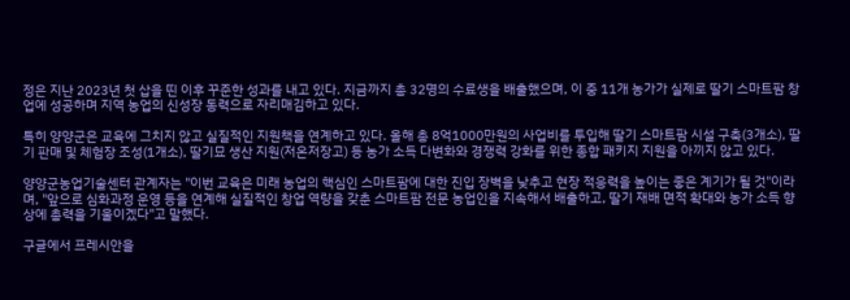정은 지난 2023년 첫 삽을 띤 이후 꾸준한 성과를 내고 있다. 지금까지 총 32명의 수료생을 배출했으며, 이 중 11개 농가가 실제로 딸기 스마트팜 창업에 성공하며 지역 농업의 신성장 동력으로 자리매김하고 있다.

특히 양양군은 교육에 그치지 않고 실질적인 지원책을 연계하고 있다. 올해 총 8억1000만원의 사업비를 투입해 딸기 스마트팜 시설 구축(3개소), 딸기 판매 및 체험장 조성(1개소), 딸기묘 생산 지원(저온저장고) 등 농가 소득 다변화와 경쟁력 강화를 위한 종합 패키지 지원을 아끼지 않고 있다.

양양군농업기술센터 관계자는 "이번 교육은 미래 농업의 핵심인 스마트팜에 대한 진입 장벽을 낮추고 현장 적응력을 높이는 좋은 계기가 될 것"이라며, "앞으로 심화과정 운영 등을 연계해 실질적인 창업 역량을 갖춘 스마트팜 전문 농업인을 지속해서 배출하고, 딸기 재배 면적 확대와 농가 소득 향상에 총력을 기울이겠다"고 말했다.

구글에서 프레시안을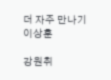더 자주 만나기
이상훈

강원취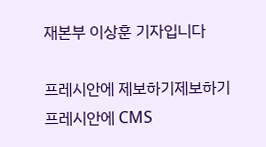재본부 이상훈 기자입니다

프레시안에 제보하기제보하기
프레시안에 CMS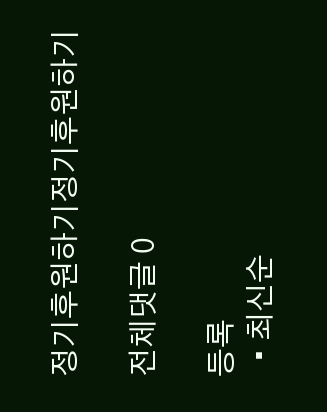정기후원하기정기후원하기

전체댓글 0

등록
  • 최신순